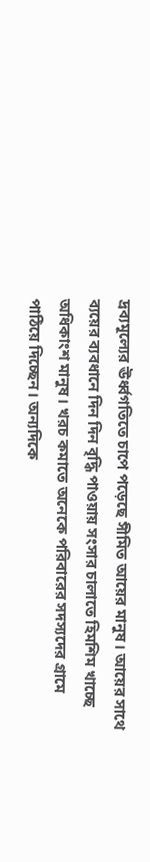দ্রব্যমূল্যের ঊর্ধ্বগতিতে চাপে পড়েছে সীমিত আয়ের মানুষ। আয়ের সাথে ব্যয়ের ব্যবধানে দিন দিন বৃদ্ধি পাওয়ায় সংসার চালাতে হিমশিম খাচ্ছে অধিকাংশ মানুষ। খরচ কমাতে অনেকে পরিবারের সদস্যদের গ্রামে পাঠিয়ে দিচ্ছেন। অন্যদিকে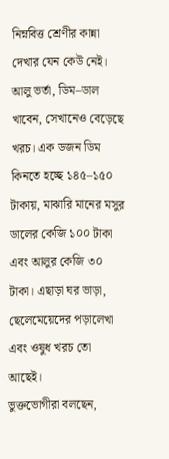নিম্নবিত্ত শ্রেণীর কান্না দেখার যেন কেউ নেই। আলু ভর্তা, ডিম–ডাল খাবেন, সেখানেও বেড়েছে খরচ। এক ডজন ডিম কিনতে হচ্ছে ১৪৫–১৫০ টাকায়, মাঝারি মানের মসুর ডালের কেজি ১০০ টাকা এবং আলুর কেজি ৩০ টাকা। এছাড়া ঘর ভাড়া, ছেলেমেয়েদের পড়ালেখা এবং ওষুধ খরচ তো আছেই।
ভুক্তভোগীরা বলছেন,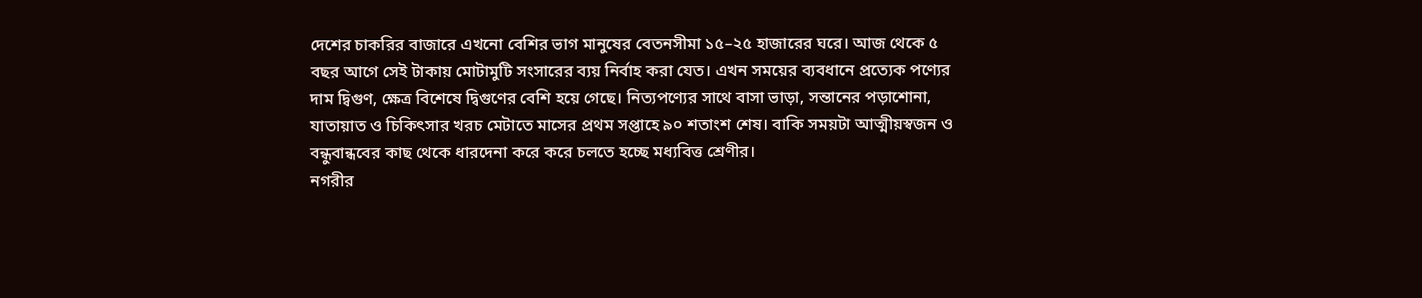দেশের চাকরির বাজারে এখনো বেশির ভাগ মানুষের বেতনসীমা ১৫–২৫ হাজারের ঘরে। আজ থেকে ৫ বছর আগে সেই টাকায় মোটামুটি সংসারের ব্যয় নির্বাহ করা যেত। এখন সময়ের ব্যবধানে প্রত্যেক পণ্যের দাম দ্বিগুণ, ক্ষেত্র বিশেষে দ্বিগুণের বেশি হয়ে গেছে। নিত্যপণ্যের সাথে বাসা ভাড়া, সন্তানের পড়াশোনা, যাতায়াত ও চিকিৎসার খরচ মেটাতে মাসের প্রথম সপ্তাহে ৯০ শতাংশ শেষ। বাকি সময়টা আত্মীয়স্বজন ও বন্ধুবান্ধবের কাছ থেকে ধারদেনা করে করে চলতে হচ্ছে মধ্যবিত্ত শ্রেণীর।
নগরীর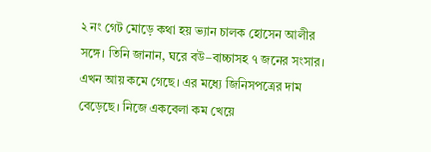২ নং গেট মোড়ে কথা হয় ভ্যান চালক হোসেন আলীর সঙ্গে। তিনি জানান, ঘরে বউ–বাচ্চাসহ ৭ জনের সংসার। এখন আয় কমে গেছে। এর মধ্যে জিনিসপত্রের দাম বেড়েছে। নিজে একবেলা কম খেয়ে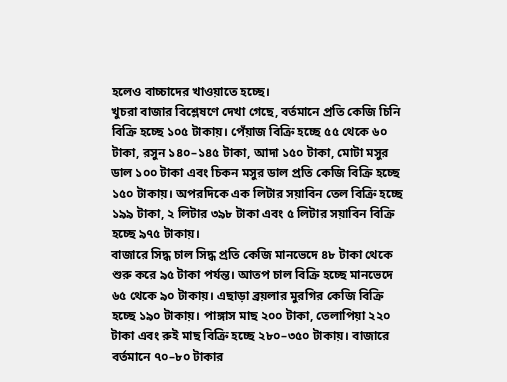হলেও বাচ্চাদের খাওয়াতে হচ্ছে।
খুচরা বাজার বিশ্লেষণে দেখা গেছে, বর্তমানে প্রতি কেজি চিনি বিক্রি হচ্ছে ১০৫ টাকায়। পেঁয়াজ বিক্রি হচ্ছে ৫৫ থেকে ৬০ টাকা, রসুন ১৪০–১৪৫ টাকা, আদা ১৫০ টাকা, মোটা মসুর ডাল ১০০ টাকা এবং চিকন মসুর ডাল প্রতি কেজি বিক্রি হচ্ছে ১৫০ টাকায়। অপরদিকে এক লিটার সয়াবিন তেল বিক্রি হচ্ছে ১৯৯ টাকা, ২ লিটার ৩৯৮ টাকা এবং ৫ লিটার সয়াবিন বিক্রি হচ্ছে ৯৭৫ টাকায়।
বাজারে সিদ্ধ চাল সিদ্ধ প্রতি কেজি মানভেদে ৪৮ টাকা থেকে শুরু করে ৯৫ টাকা পর্যন্ত। আতপ চাল বিক্রি হচ্ছে মানভেদে ৬৫ থেকে ৯০ টাকায়। এছাড়া ব্রয়লার মুরগির কেজি বিক্রি হচ্ছে ১৯০ টাকায়। পাঙ্গাস মাছ ২০০ টাকা, তেলাপিয়া ২২০ টাকা এবং রুই মাছ বিক্রি হচ্ছে ২৮০–৩৫০ টাকায়। বাজারে বর্তমানে ৭০–৮০ টাকার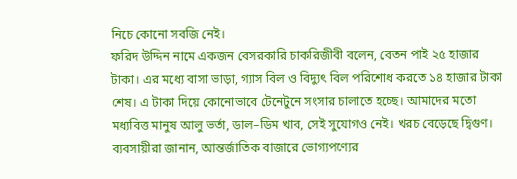নিচে কোনো সবজি নেই।
ফরিদ উদ্দিন নামে একজন বেসরকারি চাকরিজীবী বলেন, বেতন পাই ২৫ হাজার টাকা। এর মধ্যে বাসা ভাড়া, গ্যাস বিল ও বিদ্যুৎ বিল পরিশোধ করতে ১৪ হাজার টাকা শেষ। এ টাকা দিয়ে কোনোভাবে টেনেটুনে সংসার চালাতে হচ্ছে। আমাদের মতো মধ্যবিত্ত মানুষ আলু ভর্তা, ডাল–ডিম খাব, সেই সুযোগও নেই। খরচ বেড়েছে দ্বিগুণ।
ব্যবসায়ীরা জানান, আন্তর্জাতিক বাজারে ভোগ্যপণ্যের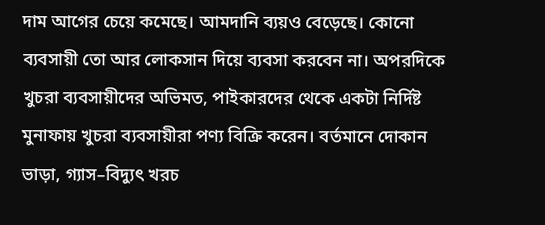দাম আগের চেয়ে কমেছে। আমদানি ব্যয়ও বেড়েছে। কোনো ব্যবসায়ী তো আর লোকসান দিয়ে ব্যবসা করবেন না। অপরদিকে খুচরা ব্যবসায়ীদের অভিমত, পাইকারদের থেকে একটা নির্দিষ্ট মুনাফায় খুচরা ব্যবসায়ীরা পণ্য বিক্রি করেন। বর্তমানে দোকান ভাড়া, গ্যাস–বিদ্যুৎ খরচ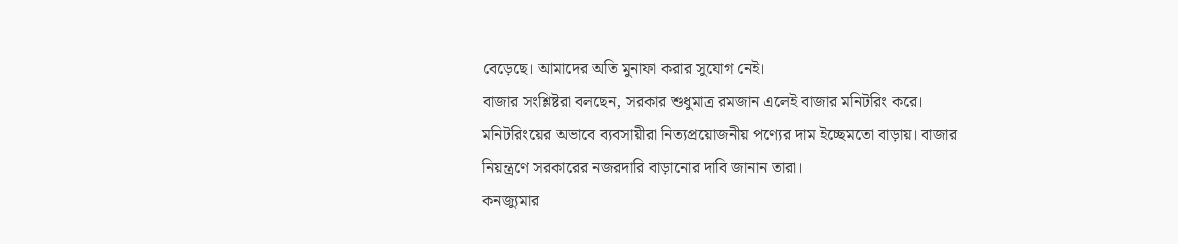বেড়েছে। আমাদের অতি মুনাফা করার সুযোগ নেই।
বাজার সংশ্লিষ্টরা বলছেন, সরকার শুধুমাত্র রমজান এলেই বাজার মনিটরিং করে। মনিটরিংয়ের অভাবে ব্যবসায়ীরা নিত্যপ্রয়োজনীয় পণ্যের দাম ইচ্ছেমতো বাড়ায়। বাজার নিয়ন্ত্রণে সরকারের নজরদারি বাড়ানোর দাবি জানান তারা।
কনজ্যুমার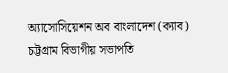অ্যাসোসিয়েশন অব বাংলাদেশ (ক্যাব) চট্টগ্রাম বিভাগীয় সভাপতি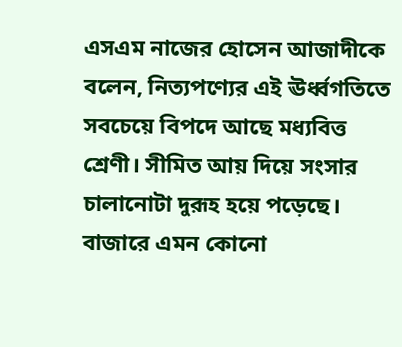এসএম নাজের হোসেন আজাদীকে বলেন, নিত্যপণ্যের এই ঊর্ধ্বগতিতে সবচেয়ে বিপদে আছে মধ্যবিত্ত শ্রেণী। সীমিত আয় দিয়ে সংসার চালানোটা দুরূহ হয়ে পড়েছে। বাজারে এমন কোনো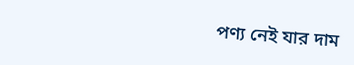পণ্য নেই যার দাম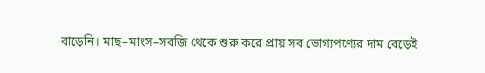বাড়েনি। মাছ–মাংস–সবজি থেকে শুরু করে প্রায় সব ভোগ্যপণ্যের দাম বেড়েই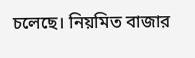চলেছে। নিয়মিত বাজার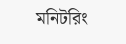মনিটরিং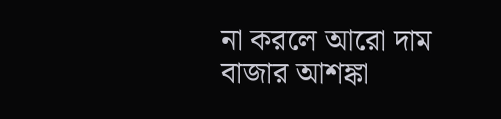না করলে আরো দাম বাজার আশঙ্কা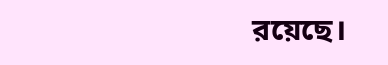রয়েছে।